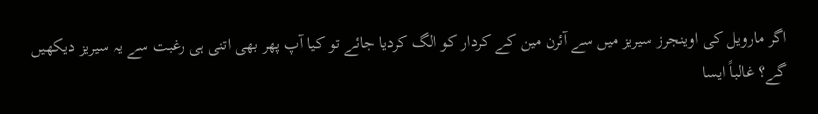اگر مارویل کی اوینجرز سیریز میں سے آئرن مین کے کردار کو الگ کردیا جائے تو کیا آپ پھر بھی اتنی ہی رغبت سے یہ سیریز دیکھیں گے؟ غالباً ایسا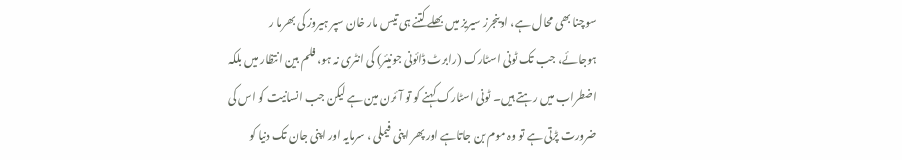سوچنا بھی محال ہے، اوینجرز سیریز میں بھلے کتنے ہی تیس مار خان سپر ہیروز کی بھرما ر ہوجائے، جب تک ٹونی اسٹارک (رابرٹ ڈائونی جونیئر) کی انٹری نہ ہو، فلم بین انتظار میں بلکہ اضطراب میں رہتے ہیں۔ ٹونی اسٹارک کہنے کو تو آئرن مین ہے لیکن جب انسانیت کو اس کی ضرورت پڑتی ہے تو وہ موم بن جاتاہے اور پھر اپنی فیملی ، سرمایہ اور اپنی جان تک دنیا کو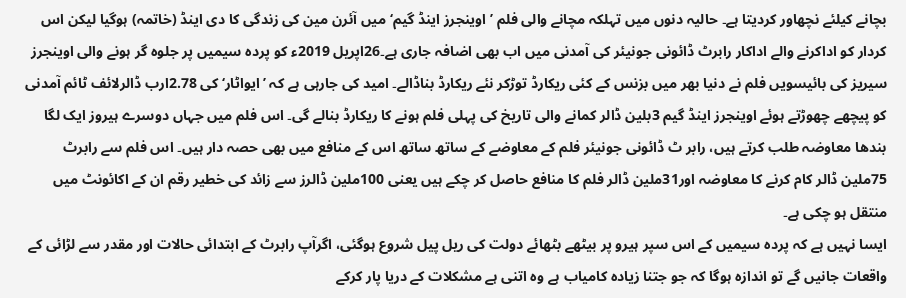بچانے کیلئے نچھاور کردیتا ہے۔ حالیہ دنوں میں تہلکہ مچانے والی فلم ’اوینجرز اینڈ گیم‘میں آئرن مین کی زندگی کا دی اینڈ (خاتمہ) ہوگیا لیکن اس کردار کو اداکرنے والے اداکار رابرٹ ڈائونی جونیئر کی آمدنی میں اب بھی اضافہ جاری ہے۔26اپریل 2019ء کو پردہ سیمیں پر جلوہ گر ہونے والی اوینجرز سیریز کی بائیسویں فلم نے دنیا بھر میں بزنس کے کئی ریکارڈ توڑکر نئے ریکارڈ بناڈالے۔ امید کی جارہی ہے کہ ’ایواٹار‘ کی 2.78ارب ڈالرلائف ٹائم آمدنی کو پیچھے چھوڑتے ہوئے اوینجرز اینڈ گیم 3بلین ڈالر کمانے والی تاریخ کی پہلی فلم ہونے کا ریکارڈ بنالے گی۔ اس فلم میں جہاں دوسرے ہیروز ایک لگا بندھا معاوضہ طلب کرتے ہیں، رابر ٹ ڈائونی جونیئر فلم کے معاوضے کے ساتھ ساتھ اس کے منافع میں بھی حصہ دار ہیں۔ اس فلم سے رابرٹ 75ملین ڈالر کام کرنے کا معاوضہ اور31ملین ڈالر فلم کا منافع حاصل کر چکے ہیں یعنی 100ملین ڈالرز سے زائد کی خطیر رقم ان کے اکائونٹ میں منتقل ہو چکی ہے۔
ایسا نہیں ہے کہ پردہ سیمیں کے اس سپر ہیرو پر بیٹھے بٹھائے دولت کی ریل پیل شروع ہوگئی، اگرآپ رابرٹ کے ابتدائی حالات اور مقدر سے لڑائی کے واقعات جانیں گے تو اندازہ ہوگا کہ جو جتنا زیادہ کامیاب ہے وہ اتنی ہے مشکلات کے دریا پار کرکے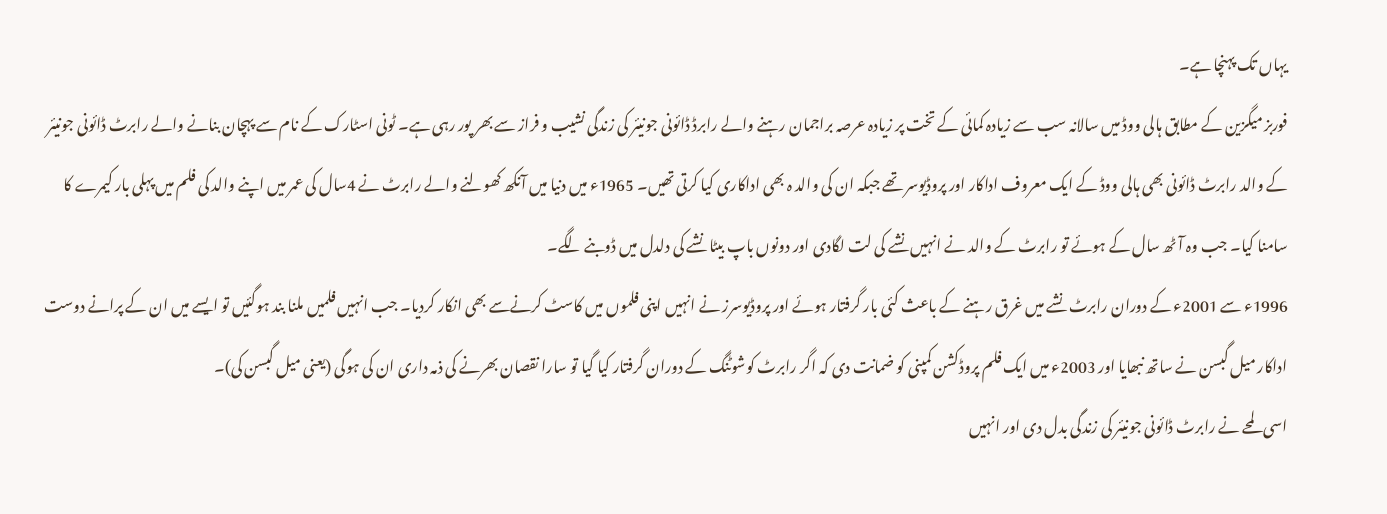یہاں تک پہنچا ہے۔
فوربز میگزین کے مطابق ہالی ووڈ میں سالانہ سب سے زیادہ کمائی کے تخت پر زیادہ عرصہ براجمان رہنے والے رابرڈ ڈائونی جونیئر کی زندگی نشیب و فراز سے بھر پور رہی ہے۔ ٹونی اسٹارک کے نام سے پہچان بنانے والے رابرٹ ڈائونی جونیئر کے والد رابرٹ ڈائونی بھی ہالی ووڈ کے ایک معروف اداکار اور پروڈیوسر تھے جبکہ ان کی والد ہ بھی اداکاری کیا کرتی تھیں۔ 1965ء میں دنیا میں آنکھ کھولنے والے رابرٹ نے 4سال کی عمر میں اپنے والد کی فلم میں پہلی بار کیمرے کا سامنا کیا۔ جب وہ آٹھ سال کے ہوئے تو رابرٹ کے والد نے انہیں نشے کی لت لگادی اور دونوں باپ بیٹا نشے کی دلدل میں ڈوبنے لگے۔
1996ء سے 2001ء کے دوران رابرٹ نشے میں غرق رہنے کے باعث کئی بار گرفتار ہوئے اور پروڈیوسرز نے انہیں اپنی فلموں میں کاسٹ کرنےسے بھی انکار کردیا۔ جب انہیں فلمیں ملنا بند ہوگئیں تو ایسے میں ان کے پرانے دوست اداکار میل گبسن نے ساتھ نبھایا اور 2003ء میں ایک فلم پروڈکشن کمپنی کو ضمانت دی کہ اگر رابرٹ کوشوٹنگ کے دوران گرفتار کیا گیا تو سارا نقصان بھرنے کی ذمہ داری ان کی ہوگی (یعنی میل گبسن کی)۔
اسی لمحے نے رابرٹ ڈائونی جونیئر کی زندگی بدل دی اور انہیں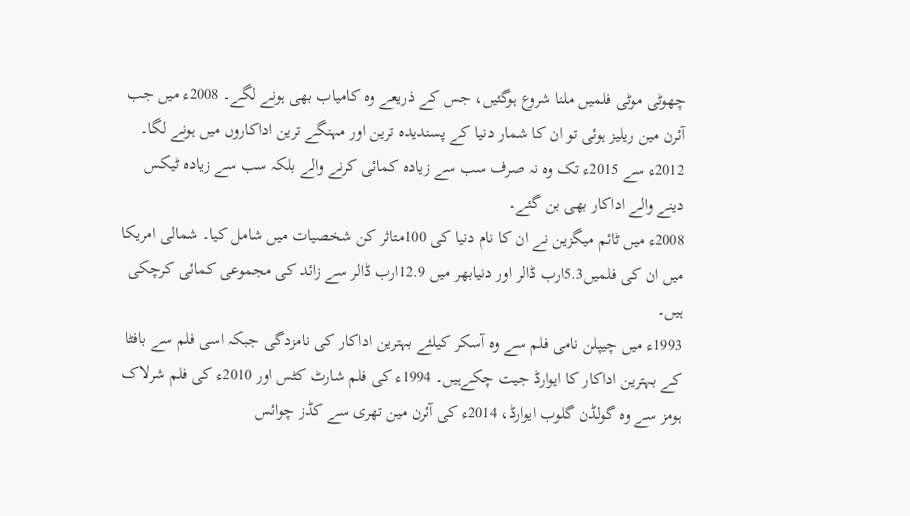چھوٹی موٹی فلمیں ملنا شروع ہوگئیں، جس کے ذریعے وہ کامیاب بھی ہونے لگے۔ 2008ء میں جب آئرن مین ریلیز ہوئی تو ان کا شمار دنیا کے پسندیدہ ترین اور مہنگے ترین اداکاروں میں ہونے لگا۔ 2012ء سے 2015ء تک وہ نہ صرف سب سے زیادہ کمائی کرنے والے بلکہ سب سے زیادہ ٹیکس دینے والے اداکار بھی بن گئے۔
2008ء میں ٹائم میگزین نے ان کا نام دنیا کی 100متاثر کن شخصیات میں شامل کیا۔ شمالی امریکا میں ان کی فلمیں5.3ارب ڈالر اور دنیابھر میں 12.9ارب ڈالر سے زائد کی مجموعی کمائی کرچکی ہیں۔
1993ء میں چیپلن نامی فلم سے وہ آسکر کیلئے بہترین اداکار کی نامزدگی جبکہ اسی فلم سے بافٹا کے بہترین اداکار کا ایوارڈ جیت چکےہیں۔ 1994ء کی فلم شارٹ کٹس اور 2010ء کی فلم شرلاک ہومز سے وہ گولڈن گلوب ایوارڈ، 2014ء کی آئرن مین تھری سے کڈز چوائس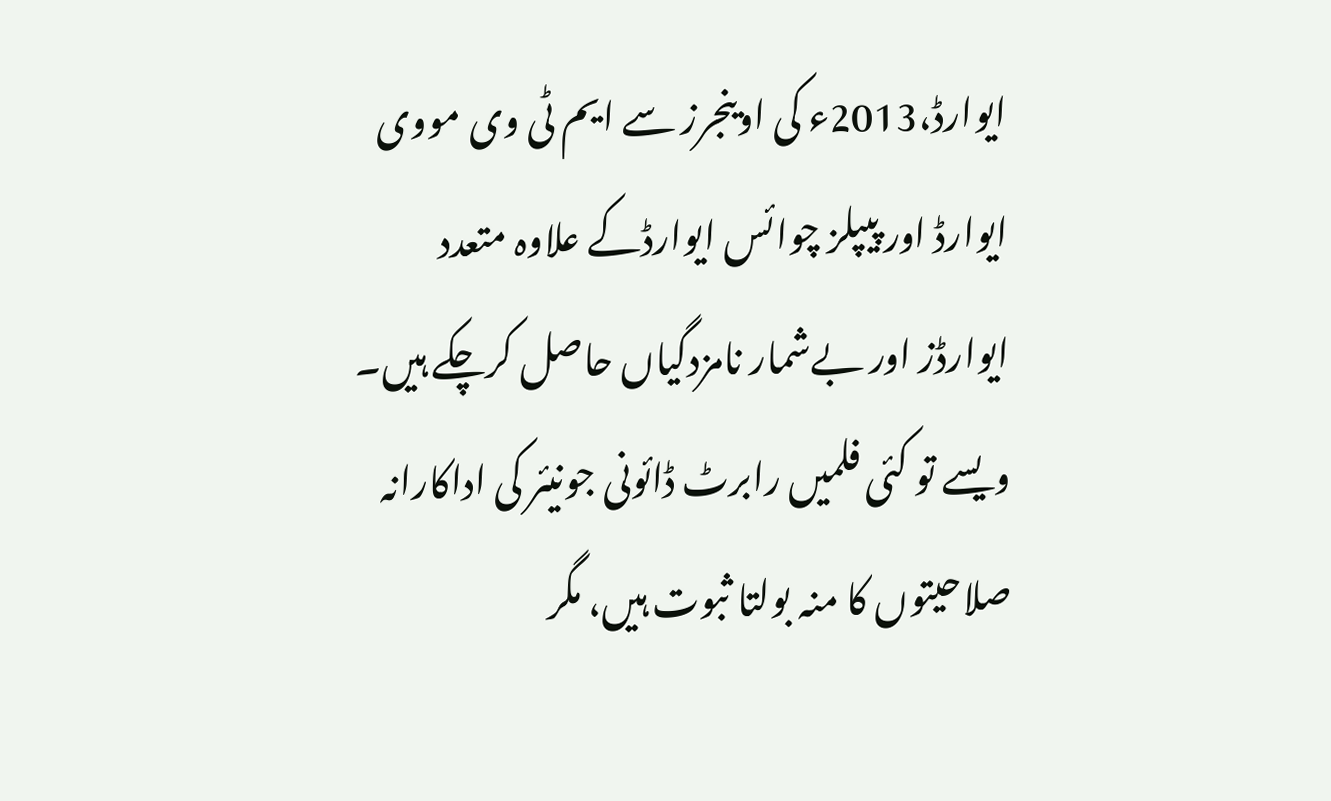ایوارڈ،2013ء کی اوینجرز سے ایم ٹی وی مووی ایوارڈ اور پیپلز چوائس ایوارڈکے علاوہ متعدد ایوارڈز اور بےشمار نامزدگیاں حاصل کرچکے ہیں۔
ویسے تو کئی فلمیں رابرٹ ڈائونی جونیئر کی اداکارانہ صلاحیتوں کا منہ بولتا ثبوت ہیں، مگر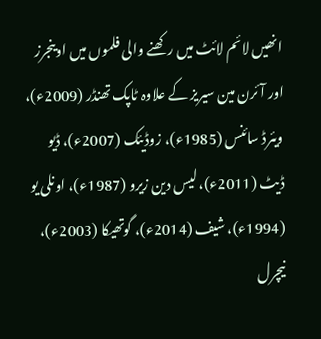انھیں لائم لائٹ میں رکھنے والی فلموں میں اوینجرز اور آئرن مین سیریز کے علاوہ ٹاپک تھنڈر (2009ء)، ویئرڈ سائنس (1985ء)، زوڈیئک (2007ء)، ڈیو ڈیٹ (2011ء)، لیس دین زیرو (1987ء)، اونلی یو (1994ء)، شیف (2014ء)، گوتھیکا (2003ء)، نیچرل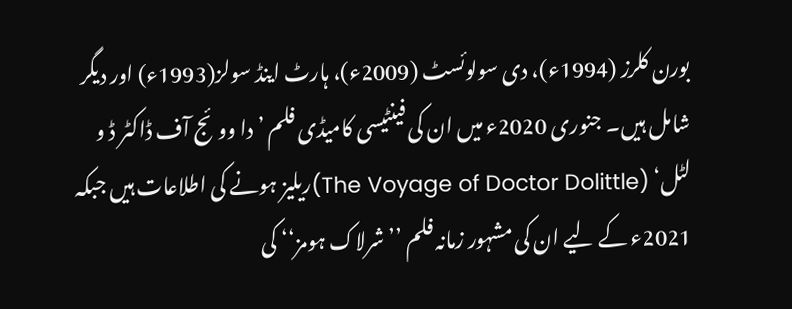بورن کلرز (1994ء)، دی سولوئسٹ (2009ء)، ہارٹ اینڈ سولز(1993ء) اور دیگر شامل ہیں۔ جنوری 2020ء میں ان کی فینٹیسی کامیڈی فلم ’ دا ووئج آف ڈاکٹر ڈ و لٹل‘ (The Voyage of Doctor Dolittle)ریلیز ہونے کی اطلاعات ہیں جبکہ 2021ء کے لیے ان کی مشہور زمانہ فلم ’’ شرلاک ہومز‘‘ کی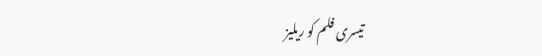تیسری فلم کو ریلیز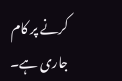کرنے پر کام جاری ہے۔